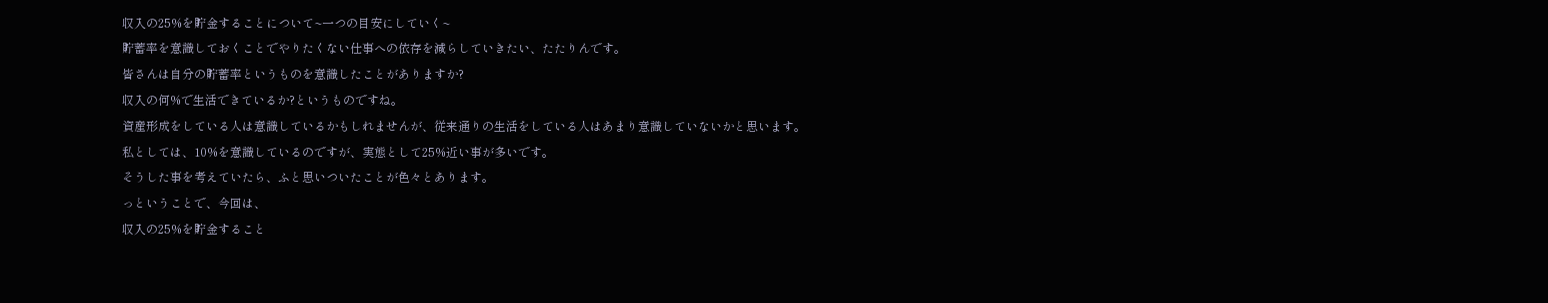収入の25%を貯金することについて~一つの目安にしていく~
貯蓄率を意識しておくことでやりたくない仕事への依存を減らしていきたい、たたりんです。
皆さんは自分の貯蓄率というものを意識したことがありますか?
収入の何%で生活できているか?というものですね。
資産形成をしている人は意識しているかもしれませんが、従来通りの生活をしている人はあまり意識していないかと思います。
私としては、10%を意識しているのですが、実態として25%近い事が多いです。
そうした事を考えていたら、ふと思いついたことが色々とあります。
っということで、今回は、
収入の25%を貯金すること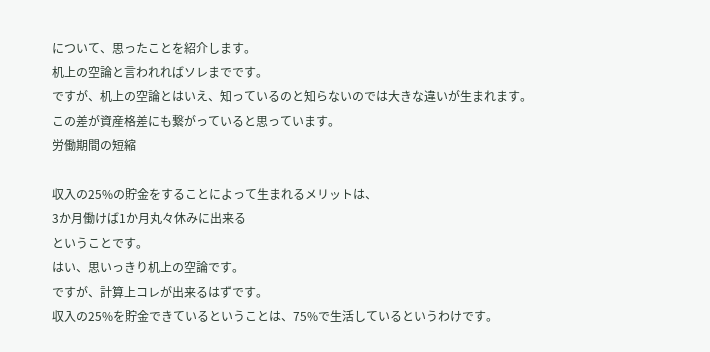について、思ったことを紹介します。
机上の空論と言われればソレまでです。
ですが、机上の空論とはいえ、知っているのと知らないのでは大きな違いが生まれます。
この差が資産格差にも繋がっていると思っています。
労働期間の短縮

収入の25%の貯金をすることによって生まれるメリットは、
3か月働けば1か月丸々休みに出来る
ということです。
はい、思いっきり机上の空論です。
ですが、計算上コレが出来るはずです。
収入の25%を貯金できているということは、75%で生活しているというわけです。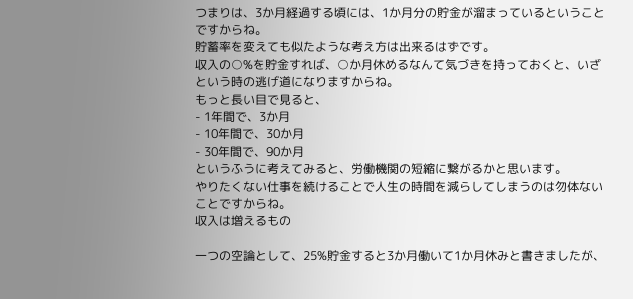つまりは、3か月経過する頃には、1か月分の貯金が溜まっているということですからね。
貯蓄率を変えても似たような考え方は出来るはずです。
収入の○%を貯金すれば、○か月休めるなんて気づきを持っておくと、いざという時の逃げ道になりますからね。
もっと長い目で見ると、
- 1年間で、3か月
- 10年間で、30か月
- 30年間で、90か月
というふうに考えてみると、労働機関の短縮に繋がるかと思います。
やりたくない仕事を続けることで人生の時間を減らしてしまうのは勿体ないことですからね。
収入は増えるもの

一つの空論として、25%貯金すると3か月働いて1か月休みと書きましたが、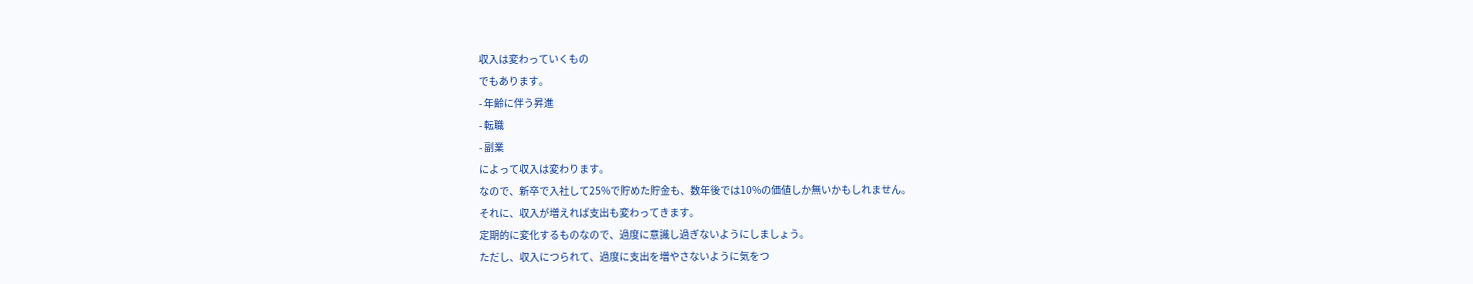収入は変わっていくもの
でもあります。
- 年齢に伴う昇進
- 転職
- 副業
によって収入は変わります。
なので、新卒で入社して25%で貯めた貯金も、数年後では10%の価値しか無いかもしれません。
それに、収入が増えれば支出も変わってきます。
定期的に変化するものなので、過度に意識し過ぎないようにしましょう。
ただし、収入につられて、過度に支出を増やさないように気をつ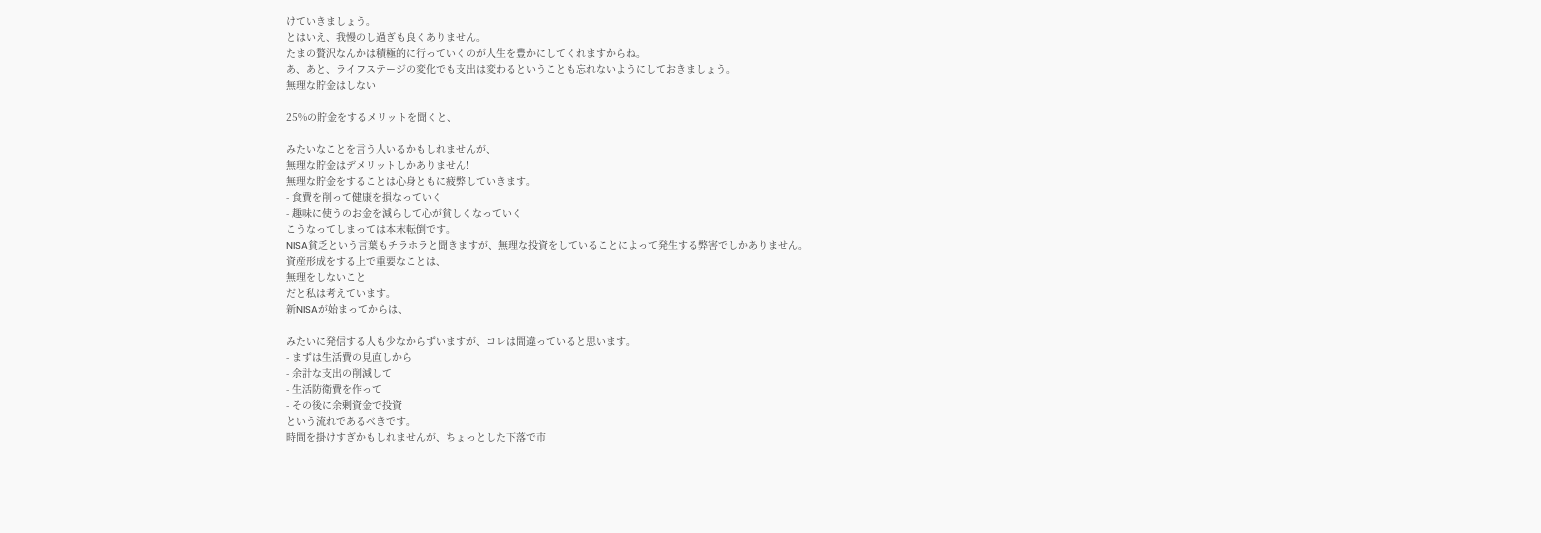けていきましょう。
とはいえ、我慢のし過ぎも良くありません。
たまの贅沢なんかは積極的に行っていくのが人生を豊かにしてくれますからね。
あ、あと、ライフステージの変化でも支出は変わるということも忘れないようにしておきましょう。
無理な貯金はしない

25%の貯金をするメリットを聞くと、

みたいなことを言う人いるかもしれませんが、
無理な貯金はデメリットしかありません!
無理な貯金をすることは心身ともに疲弊していきます。
- 食費を削って健康を損なっていく
- 趣味に使うのお金を減らして心が貧しくなっていく
こうなってしまっては本末転倒です。
NISA貧乏という言葉もチラホラと聞きますが、無理な投資をしていることによって発生する弊害でしかありません。
資産形成をする上で重要なことは、
無理をしないこと
だと私は考えています。
新NISAが始まってからは、

みたいに発信する人も少なからずいますが、コレは間違っていると思います。
- まずは生活費の見直しから
- 余計な支出の削減して
- 生活防衛費を作って
- その後に余剰資金で投資
という流れであるべきです。
時間を掛けすぎかもしれませんが、ちょっとした下落で市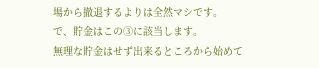場から撤退するよりは全然マシです。
で、貯金はこの③に該当します。
無理な貯金はせず出来るところから始めて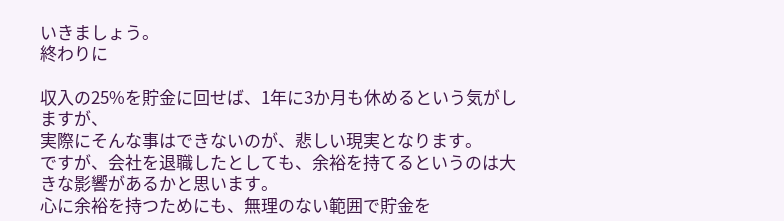いきましょう。
終わりに

収入の25%を貯金に回せば、1年に3か月も休めるという気がしますが、
実際にそんな事はできないのが、悲しい現実となります。
ですが、会社を退職したとしても、余裕を持てるというのは大きな影響があるかと思います。
心に余裕を持つためにも、無理のない範囲で貯金を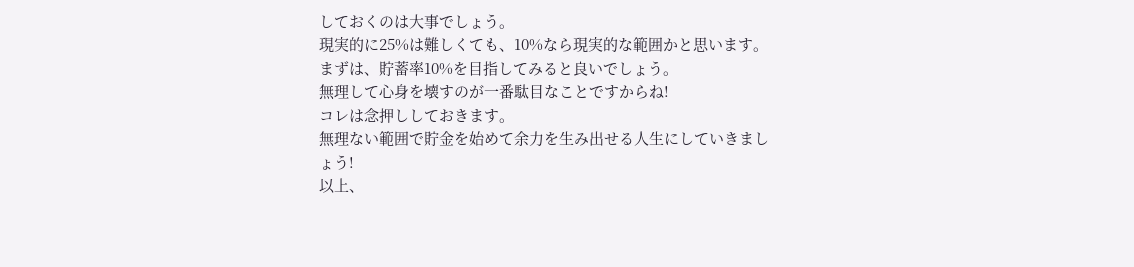しておくのは大事でしょう。
現実的に25%は難しくても、10%なら現実的な範囲かと思います。
まずは、貯蓄率10%を目指してみると良いでしょう。
無理して心身を壊すのが一番駄目なことですからね!
コレは念押ししておきます。
無理ない範囲で貯金を始めて余力を生み出せる人生にしていきましょう!
以上、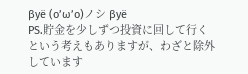βуё (o’ω’o)ノシ βуё
PS.貯金を少しずつ投資に回して行くという考えもありますが、わざと除外しています